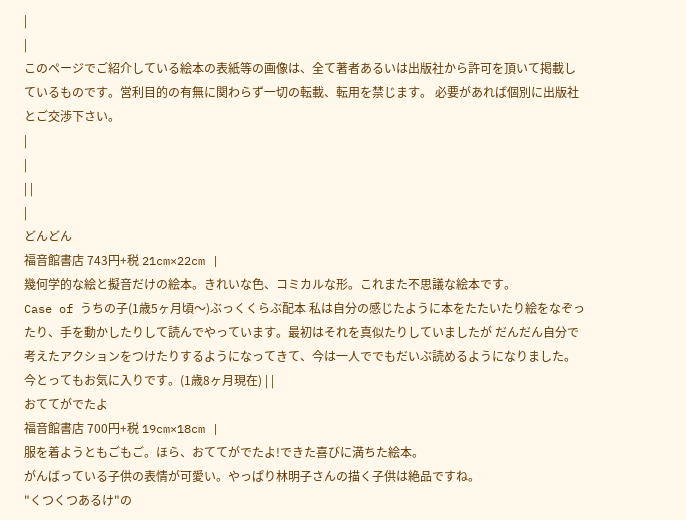|
|
このページでご紹介している絵本の表紙等の画像は、全て著者あるいは出版社から許可を頂いて掲載しているものです。営利目的の有無に関わらず一切の転載、転用を禁じます。 必要があれば個別に出版社とご交渉下さい。
|
|
| |
|
どんどん
福音館書店 743円+税 21cm×22cm |
幾何学的な絵と擬音だけの絵本。きれいな色、コミカルな形。これまた不思議な絵本です。
Case of うちの子(1歳5ヶ月頃〜)ぶっくくらぶ配本 私は自分の感じたように本をたたいたり絵をなぞったり、手を動かしたりして読んでやっています。最初はそれを真似たりしていましたが だんだん自分で考えたアクションをつけたりするようになってきて、今は一人ででもだいぶ読めるようになりました。今とってもお気に入りです。(1歳8ヶ月現在) | |
おててがでたよ
福音館書店 700円+税 19cm×18cm |
服を着ようともごもご。ほら、おててがでたよ!できた喜びに満ちた絵本。
がんばっている子供の表情が可愛い。やっぱり林明子さんの描く子供は絶品ですね。
"くつくつあるけ"の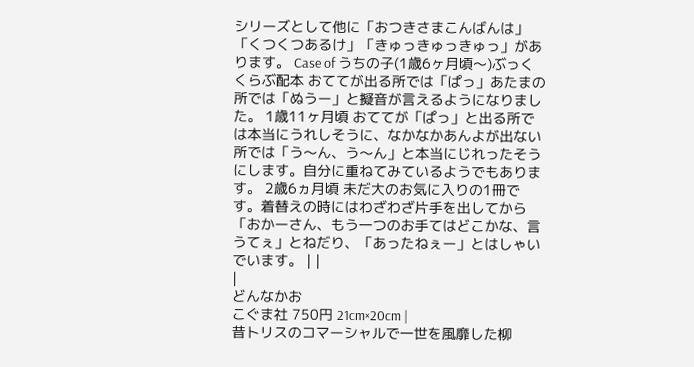シリーズとして他に「おつきさまこんばんは」「くつくつあるけ」「きゅっきゅっきゅっ」があります。 Case of うちの子(1歳6ヶ月頃〜)ぶっくくらぶ配本 おててが出る所では「ぱっ」あたまの所では「ぬうー」と擬音が言えるようになりました。 1歳11ヶ月頃 おててが「ぱっ」と出る所では本当にうれしそうに、なかなかあんよが出ない所では「う〜ん、う〜ん」と本当にじれったそうにします。自分に重ねてみているようでもあります。 2歳6ヵ月頃 未だ大のお気に入りの1冊です。着替えの時にはわざわざ片手を出してから「おかーさん、もう一つのお手てはどこかな、言うてぇ」とねだり、「あったねぇー」とはしゃいでいます。 | |
|
どんなかお
こぐま社 750円 21cm×20cm |
昔トリスのコマーシャルで一世を風靡した柳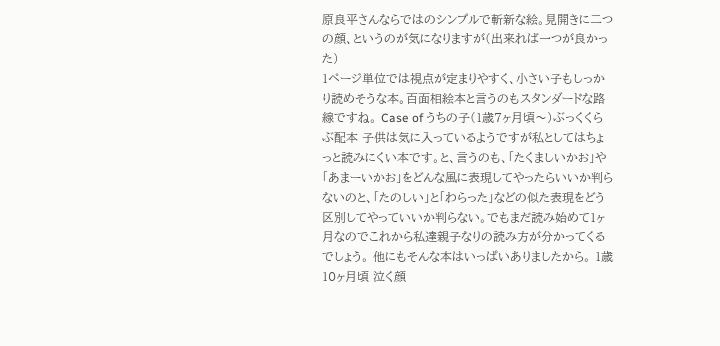原良平さんならではのシンプルで斬新な絵。見開きに二つの顔、というのが気になりますが(出来れば一つが良かった)
1ページ単位では視点が定まりやすく、小さい子もしっかり読めそうな本。百面相絵本と言うのもスタンダードな路線ですね。 Case of うちの子(1歳7ヶ月頃〜)ぶっくくらぶ配本 子供は気に入っているようですが私としてはちょっと読みにくい本です。と、言うのも、「たくましいかお」や「あまーいかお」をどんな風に表現してやったらいいか判らないのと、「たのしい」と「わらった」などの似た表現をどう区別してやっていいか判らない。でもまだ読み始めて1ヶ月なのでこれから私達親子なりの読み方が分かってくるでしょう。 他にもそんな本はいっぱいありましたから。 1歳10ヶ月頃 泣く顔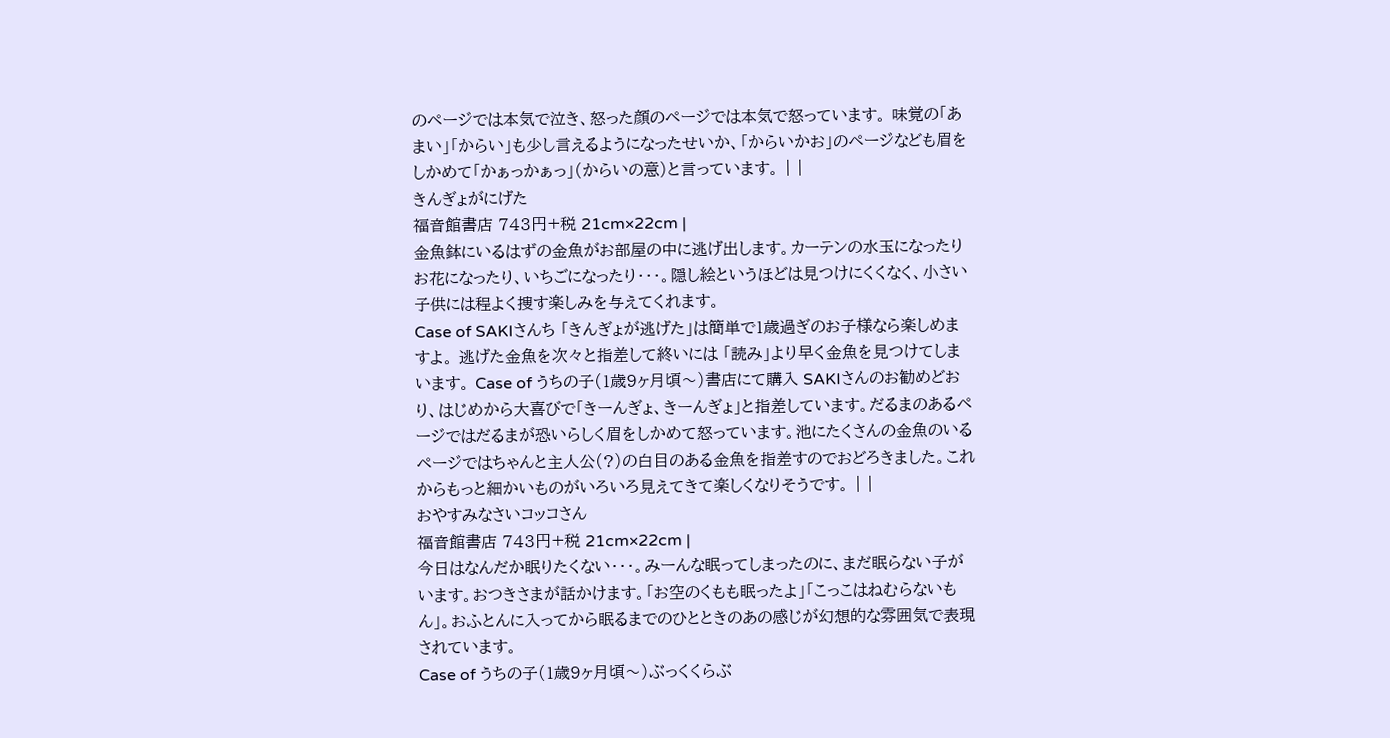のページでは本気で泣き、怒った顔のページでは本気で怒っています。 味覚の「あまい」「からい」も少し言えるようになったせいか、「からいかお」のページなども眉をしかめて「かぁっかぁっ」(からいの意)と言っています。 | |
きんぎょがにげた
福音館書店 743円+税 21cm×22cm |
金魚鉢にいるはずの金魚がお部屋の中に逃げ出します。カーテンの水玉になったりお花になったり、いちごになったり・・・。隠し絵というほどは見つけにくくなく、小さい子供には程よく捜す楽しみを与えてくれます。
Case of SAKIさんち 「きんぎょが逃げた」は簡単で1歳過ぎのお子様なら楽しめますよ。 逃げた金魚を次々と指差して終いには 「読み」より早く金魚を見つけてしまいます。 Case of うちの子(1歳9ヶ月頃〜)書店にて購入 SAKIさんのお勧めどおり、はじめから大喜びで「きーんぎょ、きーんぎょ」と指差しています。だるまのあるページではだるまが恐いらしく眉をしかめて怒っています。池にたくさんの金魚のいるページではちゃんと主人公(?)の白目のある金魚を指差すのでおどろきました。これからもっと細かいものがいろいろ見えてきて楽しくなりそうです。 | |
おやすみなさいコッコさん
福音館書店 743円+税 21cm×22cm |
今日はなんだか眠りたくない・・・。みーんな眠ってしまったのに、まだ眠らない子がいます。おつきさまが話かけます。「お空のくもも眠ったよ」「こっこはねむらないもん」。おふとんに入ってから眠るまでのひとときのあの感じが幻想的な雰囲気で表現されています。
Case of うちの子(1歳9ヶ月頃〜)ぶっくくらぶ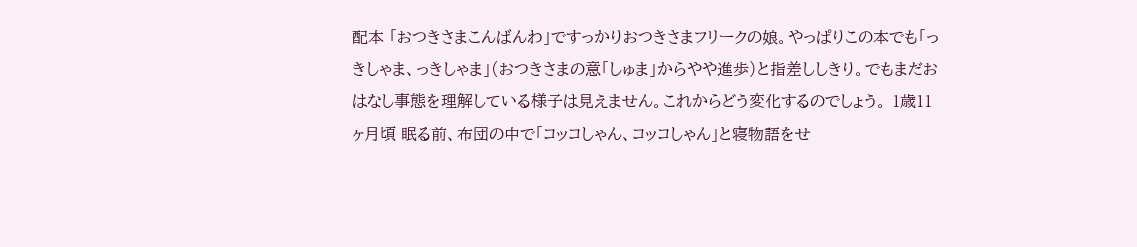配本 「おつきさまこんばんわ」ですっかりおつきさまフリークの娘。やっぱりこの本でも「っきしゃま、っきしゃま」(おつきさまの意「しゅま」からやや進歩)と指差ししきり。でもまだおはなし事態を理解している様子は見えません。これからどう変化するのでしょう。 1歳11ヶ月頃 眠る前、布団の中で「コッコしゃん、コッコしゃん」と寝物語をせ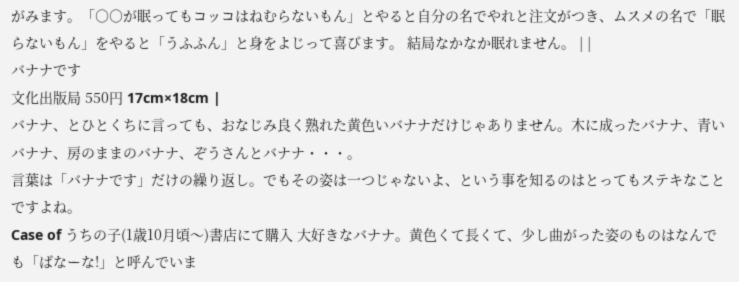がみます。「○○が眠ってもコッコはねむらないもん」とやると自分の名でやれと注文がつき、ムスメの名で「眠らないもん」をやると「うふふん」と身をよじって喜びます。 結局なかなか眠れません。 | |
バナナです
文化出版局 550円 17cm×18cm |
バナナ、とひとくちに言っても、おなじみ良く熟れた黄色いバナナだけじゃありません。木に成ったバナナ、青いバナナ、房のままのバナナ、ぞうさんとバナナ・・・。
言葉は「バナナです」だけの繰り返し。でもその姿は一つじゃないよ、という事を知るのはとってもステキなことですよね。
Case of うちの子(1歳10月頃〜)書店にて購入 大好きなバナナ。黄色くて長くて、少し曲がった姿のものはなんでも「ばなーな!」と呼んでいま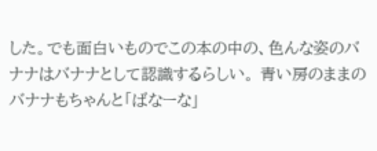した。でも面白いものでこの本の中の、色んな姿のバナナはバナナとして認識するらしい。 青い房のままのバナナもちゃんと「ばなーな」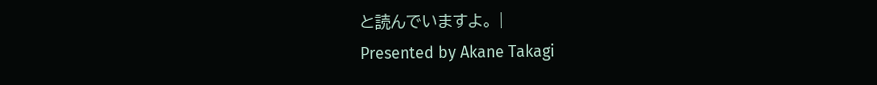と読んでいますよ。 |
Presented by Akane Takagi